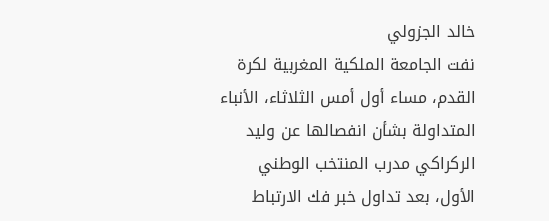خالد الجزولي
نفت الجامعة الملكية المغربية لكرة القدم، مساء أول أمس الثلاثاء، الأنباء المتداولة بشأن انفصالها عن وليد الركراكي مدرب المنتخب الوطني الأول، بعد تداول خبر فك الارتباط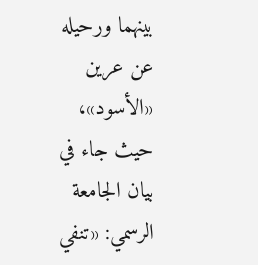بينهما ورحيله عن عرين «الأسود»، حيث جاء في بيان الجامعة الرسمي: «تنفي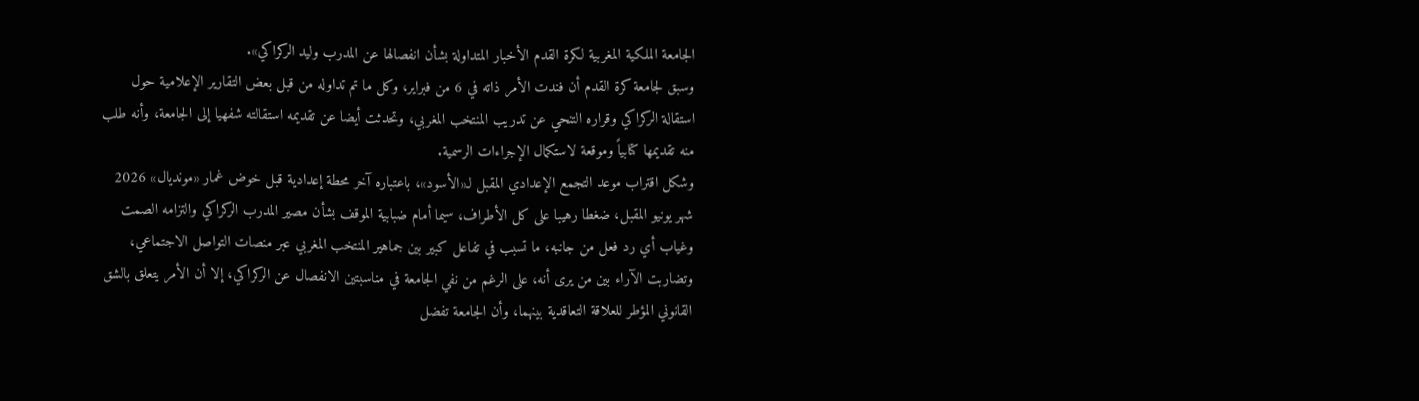الجامعة الملكية المغربية لكرة القدم الأخبار المتداولة بشأن انفصالها عن المدرب وليد الركراكي».
وسبق لجامعة كرة القدم أن فندت الأمر ذاته في 6 من فبراير، وكل ما تم تداوله من قبل بعض التقارير الإعلامية حول استقالة الركراكي وقراره التنحي عن تدريب المنتخب المغربي، وتحدثت أيضا عن تقديمه استقالته شفهيا إلى الجامعة، وأنه طلب منه تقديمها كتابياً وموقعة لاستكمال الإجراءات الرسمية.
وشكل اقتراب موعد التجمع الإعدادي المقبل لـ«الأسود»، باعتباره آخر محطة إعدادية قبل خوض غمار «مونديال» 2026 شهر يونيو المقبل، ضغطا رهيبا على كل الأطراف، سيما أمام ضبابية الموقف بشأن مصير المدرب الركراكي والتزامه الصمت وغياب أي رد فعل من جانبه، ما تسبب في تفاعل كبير بين جماهير المنتخب المغربي عبر منصات التواصل الاجتماعي، وتضاربت الآراء بين من يرى أنه، على الرغم من نفي الجامعة في مناسبتين الانفصال عن الركراكي، إلا أن الأمر يتعلق بالشق القانوني المؤطر للعلاقة التعاقدية بينهما، وأن الجامعة تفضل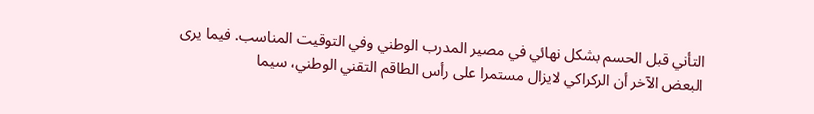التأني قبل الحسم بشكل نهائي في مصير المدرب الوطني وفي التوقيت المناسب. فيما يرى البعض الآخر أن الركراكي لايزال مستمرا على رأس الطاقم التقني الوطني، سيما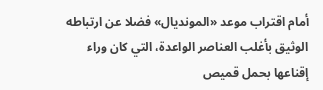أمام اقتراب موعد «المونديال» فضلا عن ارتباطه الوثيق بأغلب العناصر الواعدة، التي كان وراء إقناعها بحمل قميص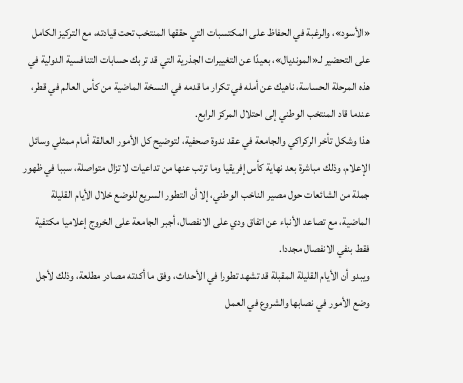«الأسود»، والرغبة في الحفاظ على المكتسبات التي حققها المنتخب تحت قيادته، مع التركيز الكامل على التحضير لـ«المونديال»، بعيدًا عن التغييرات الجذرية التي قد تربك حسابات التنافسية الدولية في هذه المرحلة الحساسة، ناهيك عن أمله في تكرار ما قدمه في النسخة الماضية من كأس العالم في قطر، عندما قاد المنتخب الوطني إلى احتلال المركز الرابع.
هذا وشكل تأخر الركراكي والجامعة في عقد ندوة صحفية، لتوضيح كل الأمور العالقة أمام ممثلي وسائل الإعلام، وذلك مباشرة بعد نهاية كأس إفريقيا وما ترتب عنها من تداعيات لا تزال متواصلة، سببا في ظهور جملة من الشائعات حول مصير الناخب الوطني، إلا أن التطور السريع للوضع خلال الأيام القليلة الماضية، مع تصاعد الأنباء عن اتفاق ودي على الانفصال، أجبر الجامعة على الخروج إعلاميا مكتفية فقط بنفي الانفصال مجددا.
ويبدو أن الأيام القليلة المقبلة قد تشهد تطورا في الأحداث، وفق ما أكدته مصادر مطلعة، وذلك لأجل وضع الأمور في نصابها والشروع في العمل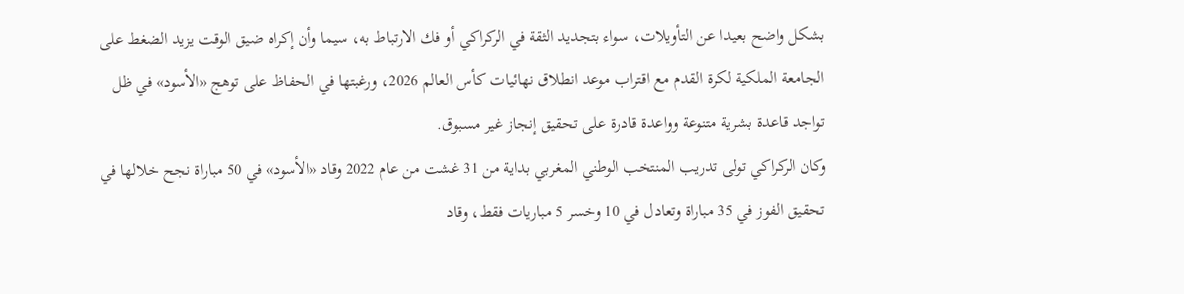بشكل واضح بعيدا عن التأويلات، سواء بتجديد الثقة في الركراكي أو فك الارتباط به، سيما وأن إكراه ضيق الوقت يزيد الضغط على الجامعة الملكية لكرة القدم مع اقتراب موعد انطلاق نهائيات كأس العالم 2026، ورغبتها في الحفاظ على توهج «الأسود» في ظل تواجد قاعدة بشرية متنوعة وواعدة قادرة على تحقيق إنجاز غير مسبوق.
وكان الركراكي تولى تدريب المنتخب الوطني المغربي بداية من 31 غشت من عام 2022 وقاد «الأسود» في 50 مباراة نجح خلالها في تحقيق الفوز في 35 مباراة وتعادل في 10 وخسر 5 مباريات فقط، وقاد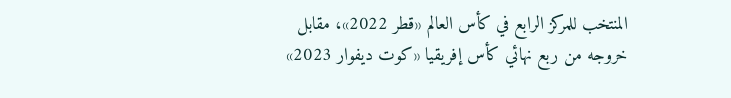المنتخب للمركز الرابع في كأس العالم «قطر 2022»، مقابل خروجه من ربع نهائي كأس إفريقيا «كوت ديفوار 2023»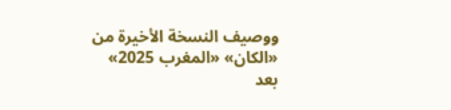ووصيف النسخة الأخيرة من «الكان» «المغرب 2025» بعد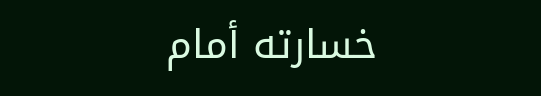خسارته أمام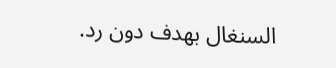السنغال بهدف دون رد.